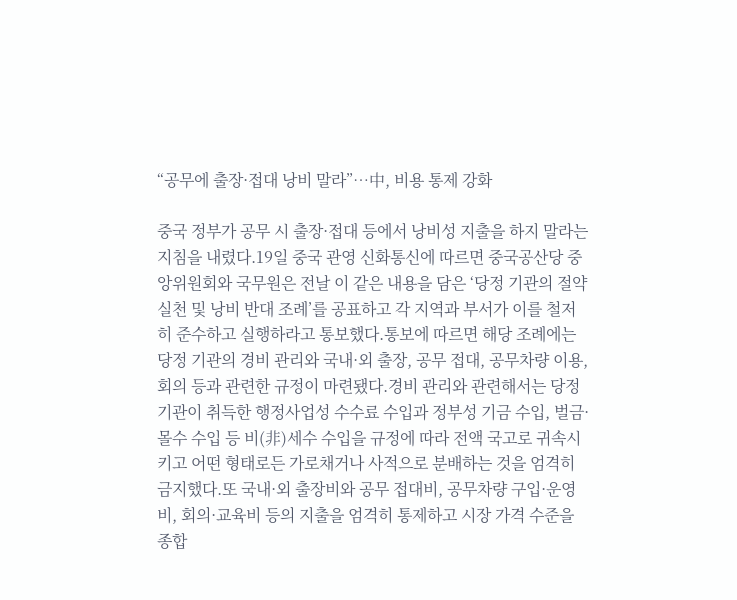“공무에 출장·접대 낭비 말라”…中, 비용 통제 강화

중국 정부가 공무 시 출장·접대 등에서 낭비성 지출을 하지 말라는 지침을 내렸다.19일 중국 관영 신화통신에 따르면 중국공산당 중앙위원회와 국무원은 전날 이 같은 내용을 담은 ‘당정 기관의 절약 실천 및 낭비 반대 조례’를 공표하고 각 지역과 부서가 이를 철저히 준수하고 실행하라고 통보했다.통보에 따르면 해당 조례에는 당정 기관의 경비 관리와 국내·외 출장, 공무 접대, 공무차량 이용, 회의 등과 관련한 규정이 마련됐다.경비 관리와 관련해서는 당정 기관이 취득한 행정사업성 수수료 수입과 정부성 기금 수입, 벌금·몰수 수입 등 비(非)세수 수입을 규정에 따라 전액 국고로 귀속시키고 어떤 형태로든 가로채거나 사적으로 분배하는 것을 엄격히 금지했다.또 국내·외 출장비와 공무 접대비, 공무차량 구입·운영비, 회의·교육비 등의 지출을 엄격히 통제하고 시장 가격 수준을 종합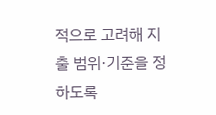적으로 고려해 지출 범위·기준을 정하도록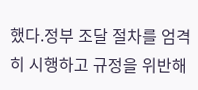했다.정부 조달 절차를 엄격히 시행하고 규정을 위반해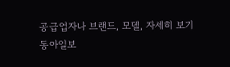공급업자나 브랜드, 모델, 자세히 보기
동아일보